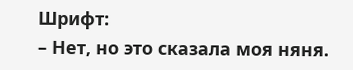Шрифт:
– Нет, но это сказала моя няня.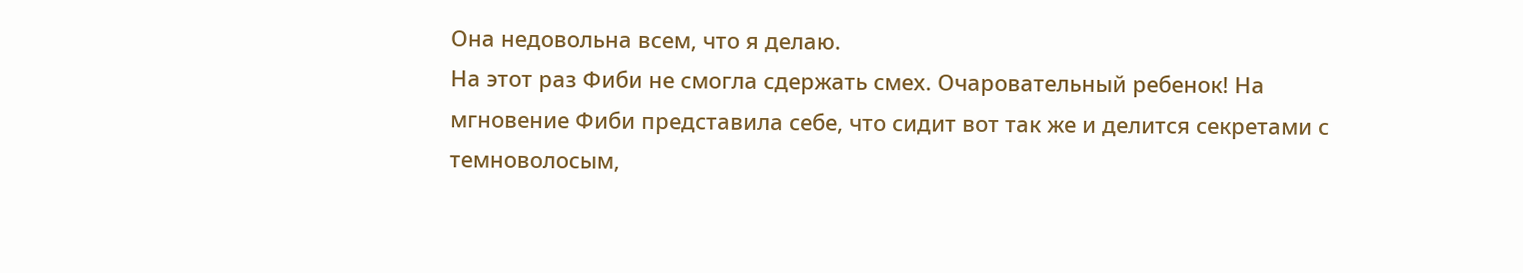Она недовольна всем, что я делаю.
На этот раз Фиби не смогла сдержать смех. Очаровательный ребенок! На мгновение Фиби представила себе, что сидит вот так же и делится секретами с темноволосым,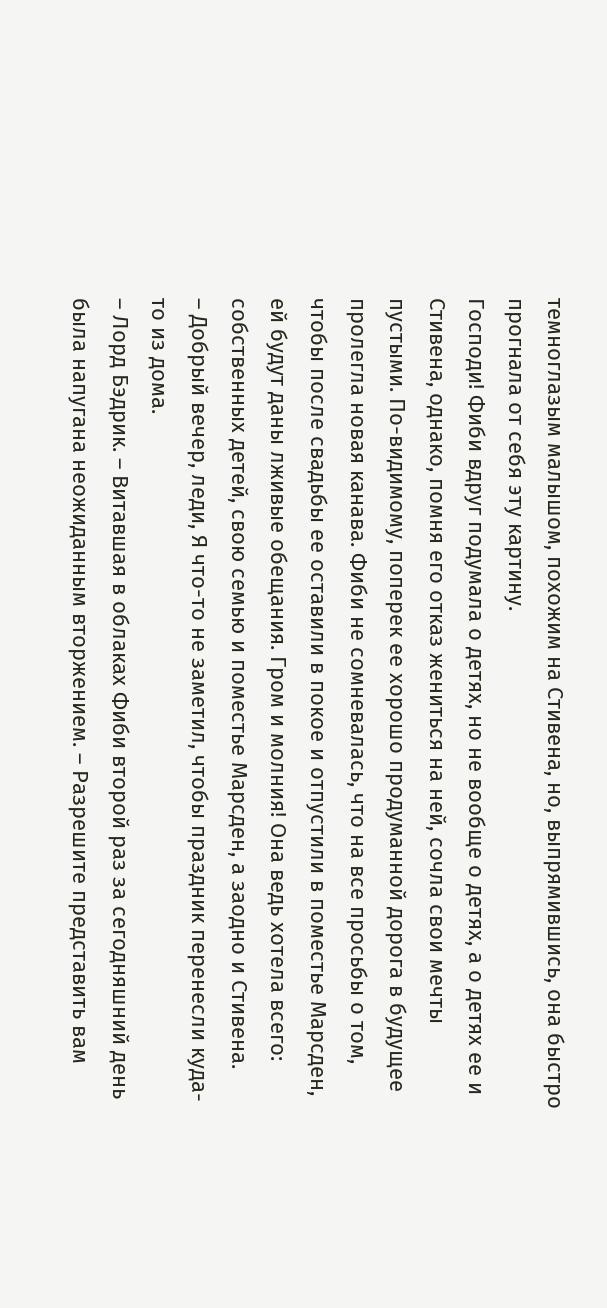темноглазым малышом, похожим на Стивена, но, выпрямившись, она быстро прогнала от себя эту картину.
Господи! Фиби вдруг подумала о детях, но не вообще о детях, а о детях ее и Стивена, однако, помня его отказ жениться на ней, сочла свои мечты пустыми. По-видимому, поперек ее хорошо продуманной дорога в будущее пролегла новая канава. Фиби не сомневалась, что на все просьбы о том, чтобы после свадьбы ее оставили в покое и отпустили в поместье Марсден, ей будут даны лживые обещания. Гром и молния! Она ведь хотела всего: собственных детей, свою семью и поместье Марсден, а заодно и Стивена.
– Добрый вечер, леди, Я что-то не заметил, чтобы праздник перенесли куда-то из дома.
– Лорд Бэдрик. – Витавшая в облаках Фиби второй раз за сегодняшний день была напугана неожиданным вторжением. – Разрешите представить вам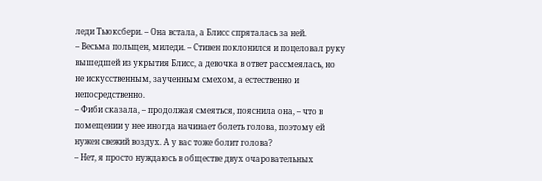леди Тьюксбери. – Она встала, а Блисс спряталась за ней.
– Весьма польщен, миледи. – Стивен поклонился и поцеловал руку вышедшей из укрытия Блисс, а девочка в ответ рассмеялась, но не искусственным, заученным смехом, а естественно и непосредственно.
– Фиби сказала, – продолжая смеяться, пояснила она, – что в помещении у нее иногда начинает болеть голова, поэтому ей нужен свежий воздух. А у вас тоже болит голова?
– Нет, я просто нуждаюсь в обществе двух очаровательных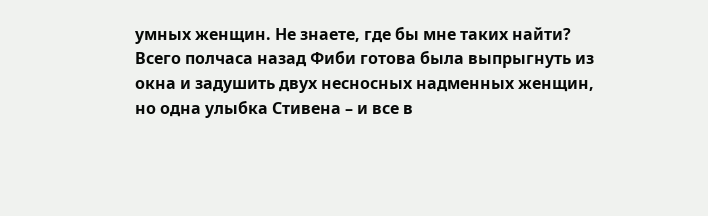умных женщин. Не знаете, где бы мне таких найти?
Всего полчаса назад Фиби готова была выпрыгнуть из окна и задушить двух несносных надменных женщин, но одна улыбка Стивена – и все в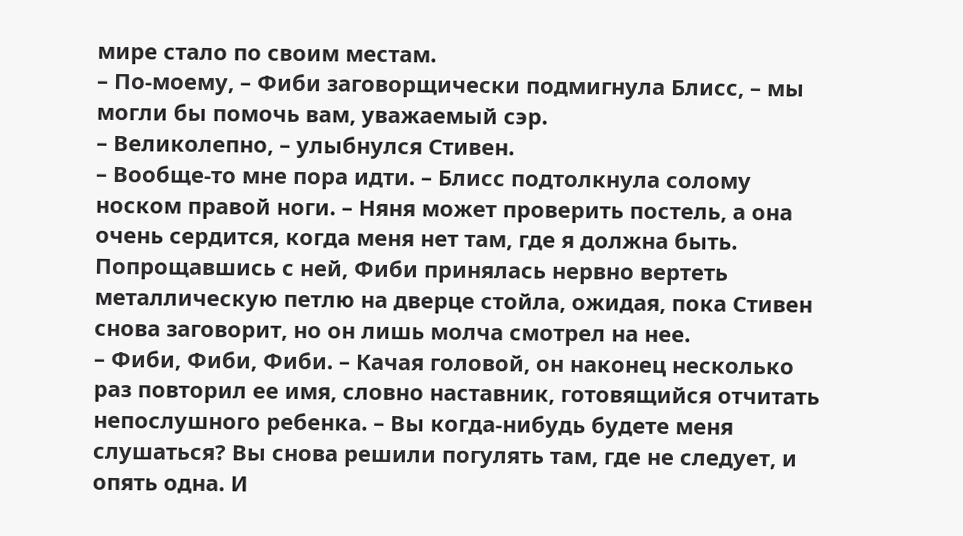мире стало по своим местам.
– По-моему, – Фиби заговорщически подмигнула Блисс, – мы могли бы помочь вам, уважаемый сэр.
– Великолепно, – улыбнулся Стивен.
– Вообще-то мне пора идти. – Блисс подтолкнула солому носком правой ноги. – Няня может проверить постель, а она очень сердится, когда меня нет там, где я должна быть.
Попрощавшись с ней, Фиби принялась нервно вертеть металлическую петлю на дверце стойла, ожидая, пока Стивен снова заговорит, но он лишь молча смотрел на нее.
– Фиби, Фиби, Фиби. – Качая головой, он наконец несколько раз повторил ее имя, словно наставник, готовящийся отчитать непослушного ребенка. – Вы когда-нибудь будете меня слушаться? Вы снова решили погулять там, где не следует, и опять одна. И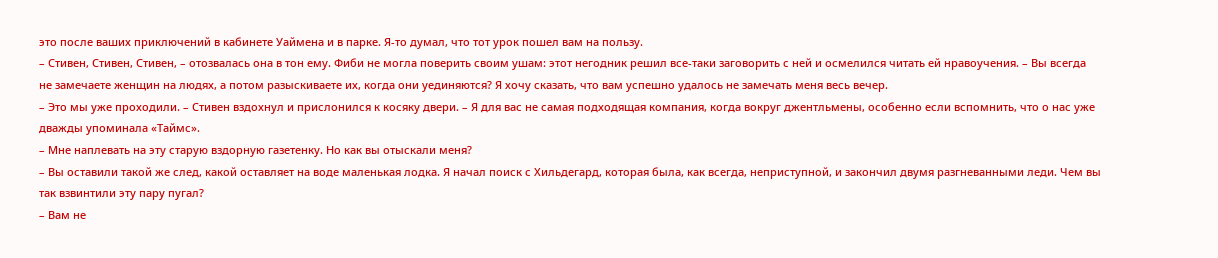это после ваших приключений в кабинете Уаймена и в парке. Я-то думал, что тот урок пошел вам на пользу.
– Стивен, Стивен, Стивен, – отозвалась она в тон ему. Фиби не могла поверить своим ушам: этот негодник решил все-таки заговорить с ней и осмелился читать ей нравоучения. – Вы всегда не замечаете женщин на людях, а потом разыскиваете их, когда они уединяются? Я хочу сказать, что вам успешно удалось не замечать меня весь вечер.
– Это мы уже проходили. – Стивен вздохнул и прислонился к косяку двери. – Я для вас не самая подходящая компания, когда вокруг джентльмены, особенно если вспомнить, что о нас уже дважды упоминала «Таймс».
– Мне наплевать на эту старую вздорную газетенку. Но как вы отыскали меня?
– Вы оставили такой же след, какой оставляет на воде маленькая лодка. Я начал поиск с Хильдегард, которая была, как всегда, неприступной, и закончил двумя разгневанными леди. Чем вы так взвинтили эту пару пугал?
– Вам не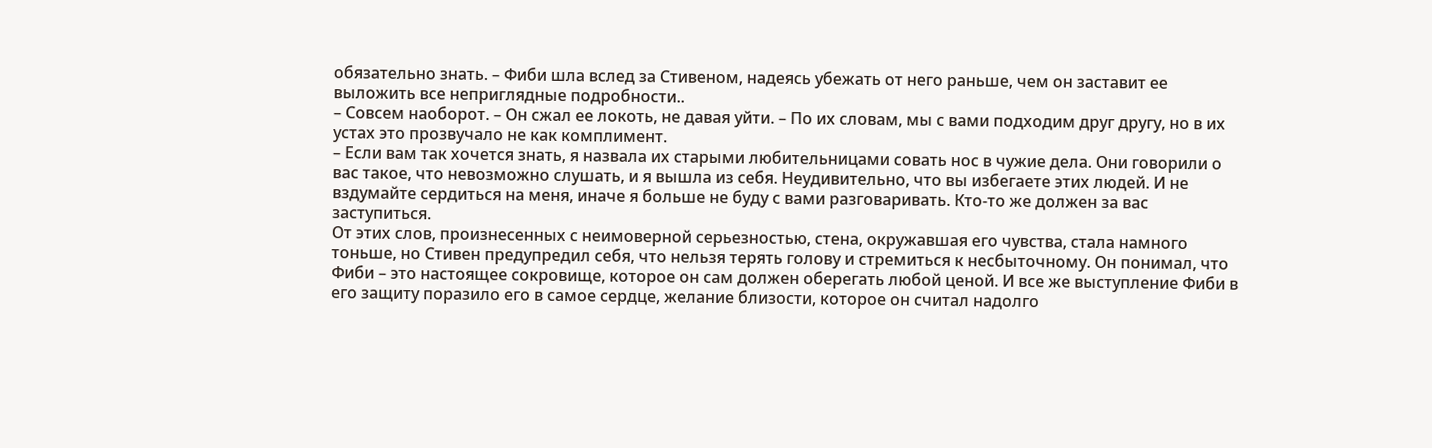обязательно знать. – Фиби шла вслед за Стивеном, надеясь убежать от него раньше, чем он заставит ее выложить все неприглядные подробности..
– Совсем наоборот. – Он сжал ее локоть, не давая уйти. – По их словам, мы с вами подходим друг другу, но в их устах это прозвучало не как комплимент.
– Если вам так хочется знать, я назвала их старыми любительницами совать нос в чужие дела. Они говорили о вас такое, что невозможно слушать, и я вышла из себя. Неудивительно, что вы избегаете этих людей. И не вздумайте сердиться на меня, иначе я больше не буду с вами разговаривать. Кто-то же должен за вас заступиться.
От этих слов, произнесенных с неимоверной серьезностью, стена, окружавшая его чувства, стала намного тоньше, но Стивен предупредил себя, что нельзя терять голову и стремиться к несбыточному. Он понимал, что Фиби – это настоящее сокровище, которое он сам должен оберегать любой ценой. И все же выступление Фиби в его защиту поразило его в самое сердце, желание близости, которое он считал надолго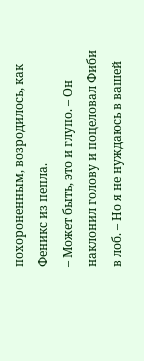похороненным, возродилось, как Феникс из пепла.
– Может быть, это и глупо. – Он наклонил голову и поцеловал Фиби в лоб. – Но я не нуждаюсь в вашей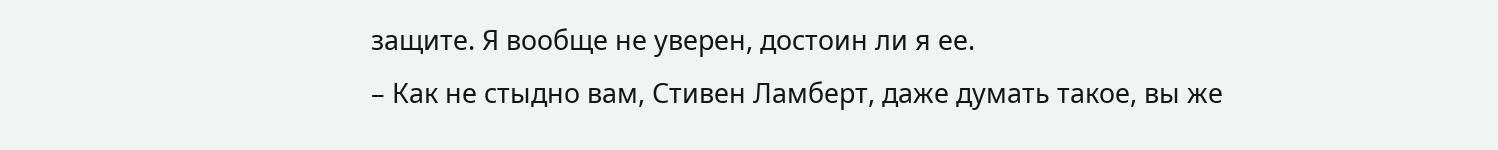защите. Я вообще не уверен, достоин ли я ее.
– Как не стыдно вам, Стивен Ламберт, даже думать такое, вы же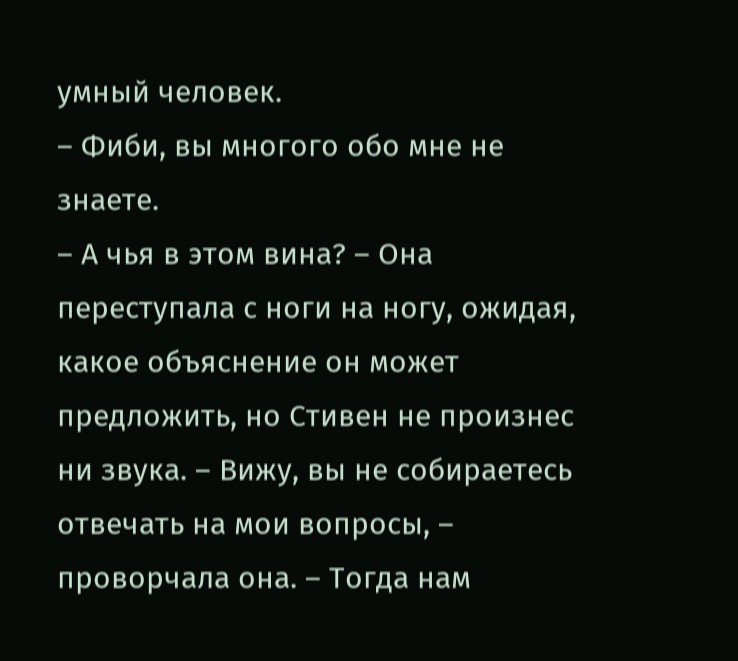умный человек.
– Фиби, вы многого обо мне не знаете.
– А чья в этом вина? – Она переступала с ноги на ногу, ожидая, какое объяснение он может предложить, но Стивен не произнес ни звука. – Вижу, вы не собираетесь отвечать на мои вопросы, – проворчала она. – Тогда нам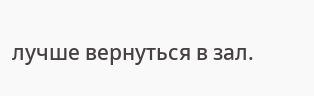лучше вернуться в зал.